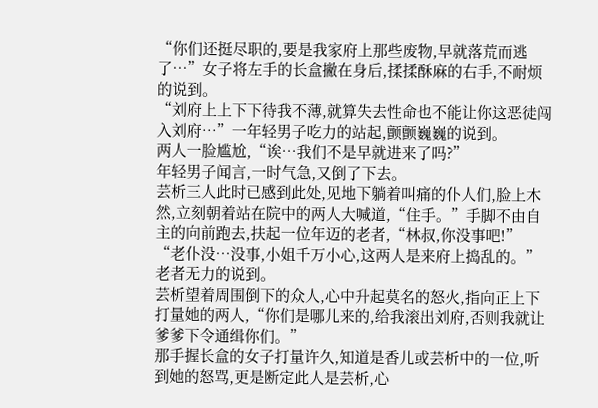“你们还挺尽职的,要是我家府上那些废物,早就落荒而逃了…”女子将左手的长盒撇在身后,揉揉酥麻的右手,不耐烦的说到。
“刘府上上下下待我不薄,就算失去性命也不能让你这恶徒闯入刘府…”一年轻男子吃力的站起,颤颤巍巍的说到。
两人一脸尴尬,“诶…我们不是早就进来了吗?”
年轻男子闻言,一时气急,又倒了下去。
芸析三人此时已感到此处,见地下躺着叫痛的仆人们,脸上木然,立刻朝着站在院中的两人大喊道,“住手。”手脚不由自主的向前跑去,扶起一位年迈的老者,“林叔,你没事吧!”
“老仆没…没事,小姐千万小心,这两人是来府上捣乱的。”老者无力的说到。
芸析望着周围倒下的众人,心中升起莫名的怒火,指向正上下打量她的两人,“你们是哪儿来的,给我滚出刘府,否则我就让爹爹下令通缉你们。”
那手握长盒的女子打量许久,知道是香儿或芸析中的一位,听到她的怒骂,更是断定此人是芸析,心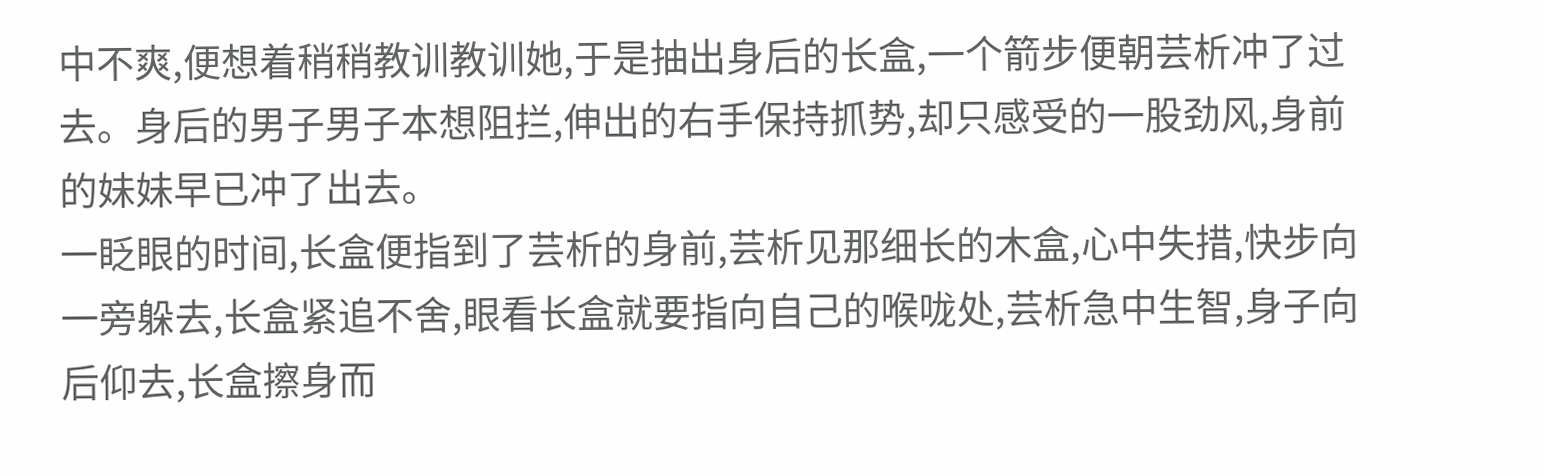中不爽,便想着稍稍教训教训她,于是抽出身后的长盒,一个箭步便朝芸析冲了过去。身后的男子男子本想阻拦,伸出的右手保持抓势,却只感受的一股劲风,身前的妹妹早已冲了出去。
一眨眼的时间,长盒便指到了芸析的身前,芸析见那细长的木盒,心中失措,快步向一旁躲去,长盒紧追不舍,眼看长盒就要指向自己的喉咙处,芸析急中生智,身子向后仰去,长盒擦身而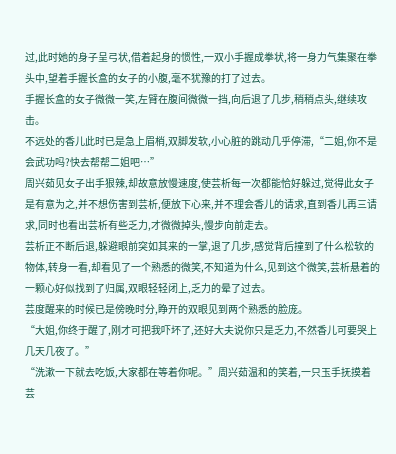过,此时她的身子呈弓状,借着起身的惯性,一双小手握成拳状,将一身力气集聚在拳头中,望着手握长盒的女子的小腹,毫不犹豫的打了过去。
手握长盒的女子微微一笑,左臂在腹间微微一挡,向后退了几步,稍稍点头,继续攻击。
不远处的香儿此时已是急上眉梢,双脚发软,小心脏的跳动几乎停滞,“二姐,你不是会武功吗?快去帮帮二姐吧…”
周兴茹见女子出手狠辣,却故意放慢速度,使芸析每一次都能恰好躲过,觉得此女子是有意为之,并不想伤害到芸析,便放下心来,并不理会香儿的请求,直到香儿再三请求,同时也看出芸析有些乏力,才微微掉头,慢步向前走去。
芸析正不断后退,躲避眼前突如其来的一掌,退了几步,感觉背后撞到了什么松软的物体,转身一看,却看见了一个熟悉的微笑,不知道为什么,见到这个微笑,芸析悬着的一颗心好似找到了归属,双眼轻轻闭上,乏力的晕了过去。
芸度醒来的时候已是傍晚时分,睁开的双眼见到两个熟悉的脸庞。
“大姐,你终于醒了,刚才可把我吓坏了,还好大夫说你只是乏力,不然香儿可要哭上几天几夜了。”
“洗漱一下就去吃饭,大家都在等着你呢。”周兴茹温和的笑着,一只玉手抚摸着芸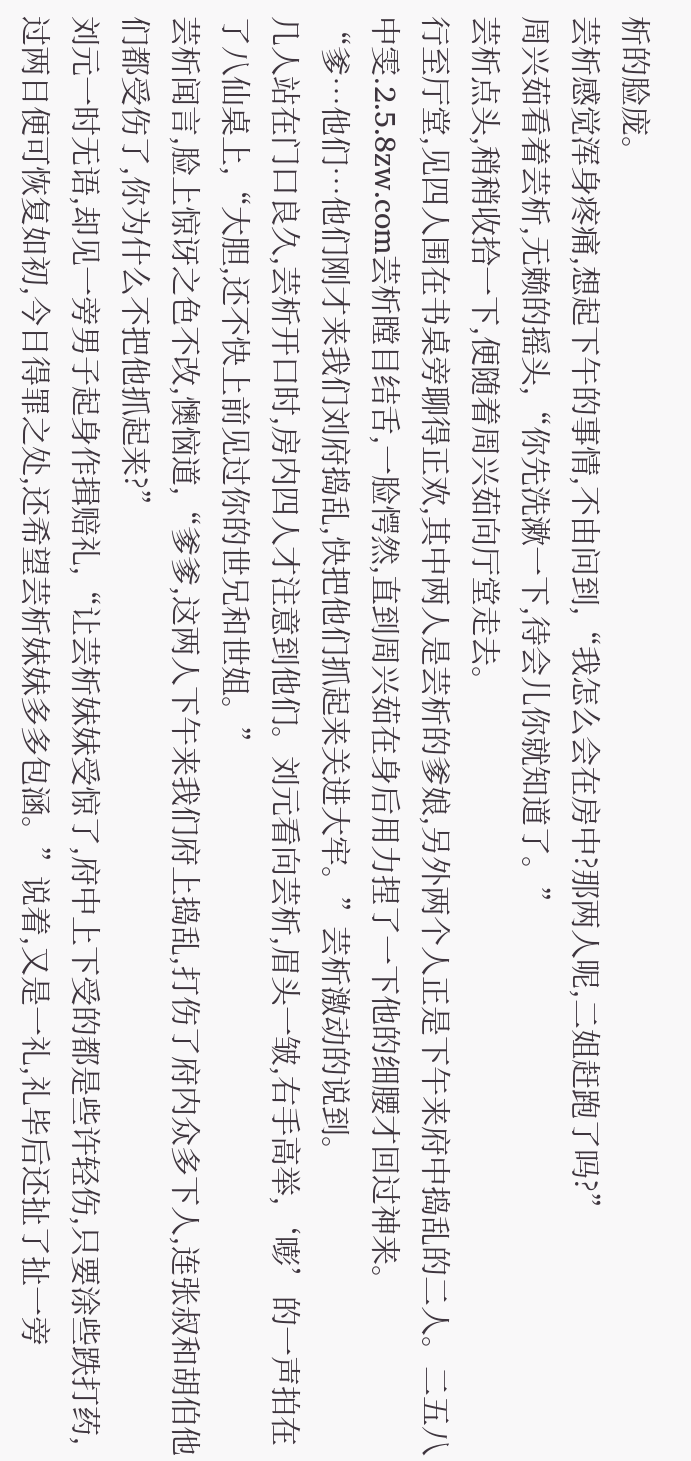析的脸庞。
芸析感觉浑身疼痛,想起下午的事情,不由问到,“我怎么会在房中?那两人呢,二姐赶跑了吗?”
周兴茹看着芸析,无赖的摇头,“你先洗漱一下,待会儿你就知道了。”
芸析点头,稍稍收拾一下,便随着周兴茹向厅堂走去。
行至厅堂,见四人围在书桌旁聊得正欢,其中两人是芸析的爹娘,另外两个人正是下午来府中捣乱的二人。二五八中雯.2.5.8zw.com芸析瞠目结舌,一脸愕然,直到周兴茹在身后用力捏了一下他的细腰才回过神来。
“爹…他们…他们刚才来我们刘府捣乱,快把他们抓起来关进大牢。”芸析激动的说到。
几人站在门口良久,芸析开口时,房内四人才注意到他们。刘元看向芸析,眉头一皱,右手高举,‘嘭’的一声拍在了八仙桌上,“大胆,还不快上前见过你的世兄和世姐。”
芸析闻言,脸上惊讶之色不改,懊恼道,“爹爹,这两人下午来我们府上捣乱,打伤了府内众多下人,连张叔和胡伯他们都受伤了,你为什么不把他抓起来?”
刘元一时无语,却见一旁男子起身作揖赔礼,“让芸析妹妹受惊了,府中上下受的都是些许轻伤,只要涂些跌打药,过两日便可恢复如初,今日得罪之处,还希望芸析妹妹多多包涵。”说着,又是一礼,礼毕后还扯了扯一旁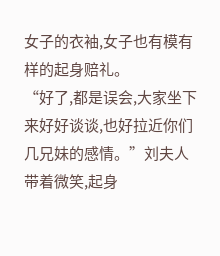女子的衣袖,女子也有模有样的起身赔礼。
“好了,都是误会,大家坐下来好好谈谈,也好拉近你们几兄妹的感情。”刘夫人带着微笑,起身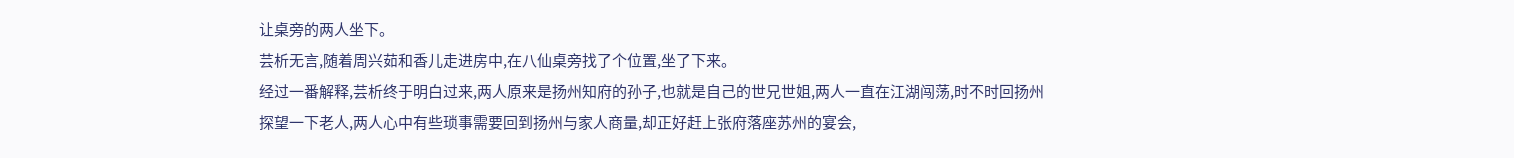让桌旁的两人坐下。
芸析无言,随着周兴茹和香儿走进房中,在八仙桌旁找了个位置,坐了下来。
经过一番解释,芸析终于明白过来,两人原来是扬州知府的孙子,也就是自己的世兄世姐,两人一直在江湖闯荡,时不时回扬州探望一下老人,两人心中有些琐事需要回到扬州与家人商量,却正好赶上张府落座苏州的宴会,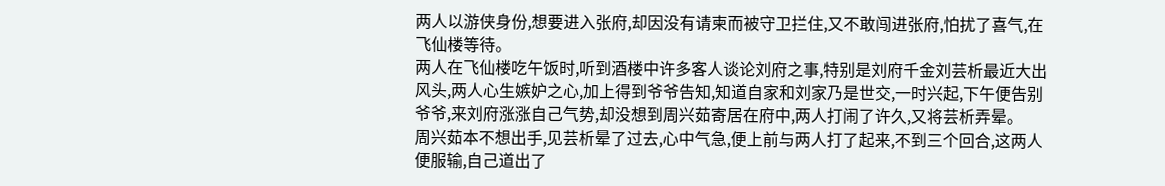两人以游侠身份,想要进入张府,却因没有请柬而被守卫拦住,又不敢闯进张府,怕扰了喜气,在飞仙楼等待。
两人在飞仙楼吃午饭时,听到酒楼中许多客人谈论刘府之事,特别是刘府千金刘芸析最近大出风头,两人心生嫉妒之心,加上得到爷爷告知,知道自家和刘家乃是世交,一时兴起,下午便告别爷爷,来刘府涨涨自己气势,却没想到周兴茹寄居在府中,两人打闹了许久,又将芸析弄晕。
周兴茹本不想出手,见芸析晕了过去,心中气急,便上前与两人打了起来,不到三个回合,这两人便服输,自己道出了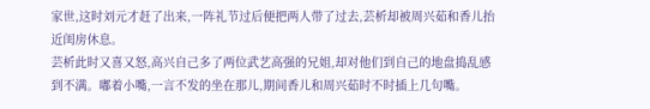家世,这时刘元才赶了出来,一阵礼节过后便把两人带了过去,芸析却被周兴茹和香儿抬近闺房休息。
芸析此时又喜又怒,高兴自己多了两位武艺高强的兄姐,却对他们到自己的地盘捣乱感到不满。嘟着小嘴,一言不发的坐在那儿,期间香儿和周兴茹时不时插上几句嘴。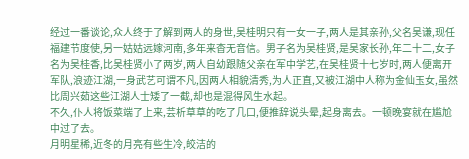经过一番谈论,众人终于了解到两人的身世,吴桂明只有一女一子,两人是其亲孙,父名吴谦,现任福建节度使,另一姑姑远嫁河南,多年来杳无音信。男子名为吴桂贤,是吴家长孙,年二十二,女子名为吴桂香,比吴桂贤小了两岁,两人自幼跟随父亲在军中学艺,在吴桂贤十七岁时,两人便离开军队,浪迹江湖,一身武艺可谓不凡,因两人相貌清秀,为人正直,又被江湖中人称为金仙玉女,虽然比周兴茹这些江湖人士矮了一截,却也是混得风生水起。
不久,仆人将饭菜端了上来,芸析草草的吃了几口,便推辞说头晕,起身离去。一顿晚宴就在尴尬中过了去。
月明星稀,近冬的月亮有些生冷,皎洁的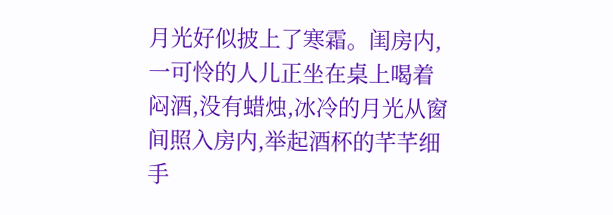月光好似披上了寒霜。闺房内,一可怜的人儿正坐在桌上喝着闷酒,没有蜡烛,冰冷的月光从窗间照入房内,举起酒杯的芊芊细手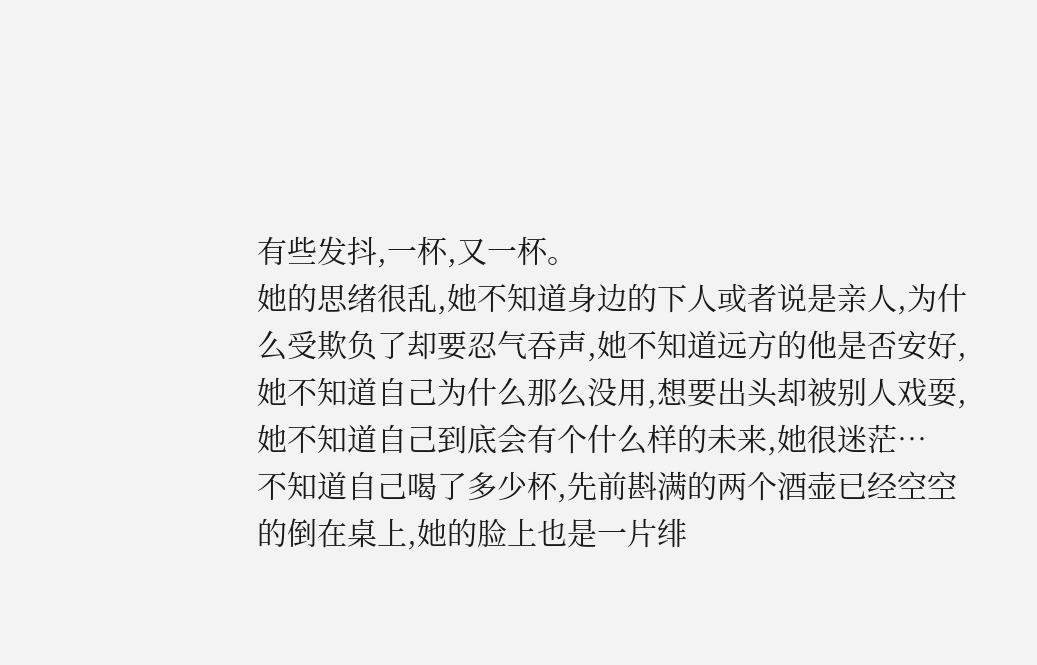有些发抖,一杯,又一杯。
她的思绪很乱,她不知道身边的下人或者说是亲人,为什么受欺负了却要忍气吞声,她不知道远方的他是否安好,她不知道自己为什么那么没用,想要出头却被别人戏耍,她不知道自己到底会有个什么样的未来,她很迷茫…
不知道自己喝了多少杯,先前斟满的两个酒壶已经空空的倒在桌上,她的脸上也是一片绯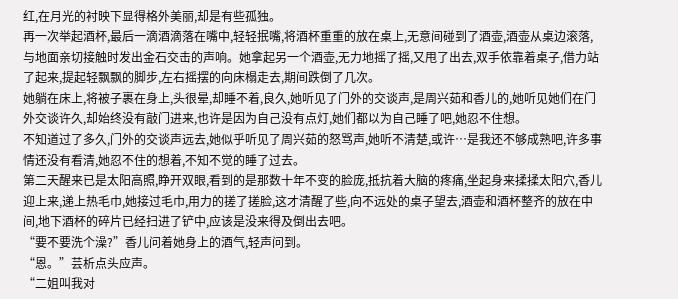红,在月光的衬映下显得格外美丽,却是有些孤独。
再一次举起酒杯,最后一滴酒滴落在嘴中,轻轻抿嘴,将酒杯重重的放在桌上,无意间碰到了酒壶,酒壶从桌边滚落,与地面亲切接触时发出金石交击的声响。她拿起另一个酒壶,无力地摇了摇,又甩了出去,双手依靠着桌子,借力站了起来,提起轻飘飘的脚步,左右摇摆的向床榻走去,期间跌倒了几次。
她躺在床上,将被子裹在身上,头很晕,却睡不着,良久,她听见了门外的交谈声,是周兴茹和香儿的,她听见她们在门外交谈许久,却始终没有敲门进来,也许是因为自己没有点灯,她们都以为自己睡了吧,她忍不住想。
不知道过了多久,门外的交谈声远去,她似乎听见了周兴茹的怒骂声,她听不清楚,或许…是我还不够成熟吧,许多事情还没有看清,她忍不住的想着,不知不觉的睡了过去。
第二天醒来已是太阳高照,睁开双眼,看到的是那数十年不变的脸庞,抵抗着大脑的疼痛,坐起身来揉揉太阳穴,香儿迎上来,递上热毛巾,她接过毛巾,用力的搓了搓脸,这才清醒了些,向不远处的桌子望去,酒壶和酒杯整齐的放在中间,地下酒杯的碎片已经扫进了铲中,应该是没来得及倒出去吧。
“要不要洗个澡?”香儿问着她身上的酒气,轻声问到。
“恩。”芸析点头应声。
“二姐叫我对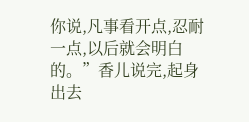你说,凡事看开点,忍耐一点,以后就会明白的。”香儿说完,起身出去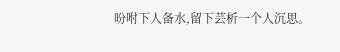吩咐下人备水,留下芸析一个人沉思。